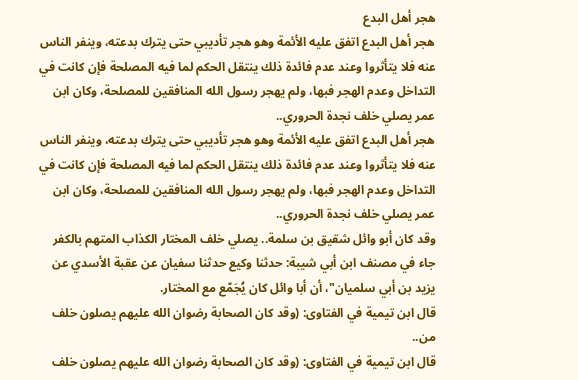هجر أهل البدع
هجر أهل البدع اتفق عليه الأئمة وهو هجر تأديبي حتى يترك بدعته، وينفر الناس عنه فلا يتأثروا وعند عدم فائدة ذلك ينتقل الحكم لما فيه المصلحة فإن كانت في التداخل وعدم الهجر فبها، ولم يهجر رسول الله المنافقين للمصلحة، وكان ابن عمر يصلي خلف نجدة الحروري..
هجر أهل البدع اتفق عليه الأئمة وهو هجر تأديبي حتى يترك بدعته، وينفر الناس عنه فلا يتأثروا وعند عدم فائدة ذلك ينتقل الحكم لما فيه المصلحة فإن كانت في التداخل وعدم الهجر فبها، ولم يهجر رسول الله المنافقين للمصلحة، وكان ابن عمر يصلي خلف نجدة الحروري..
وقد كان أبو وائل شقيق بن سلمة.. يصلي خلف المختار الكذاب المتهم بالكفر جاء في مصنف ابن أبي شيبة: حدثنا وكيع حدثنا سفيان عن عقبة الأسدي عن يزيد بن أبي سلميان"، أن أبا وائل كان يُجَمّع مع المختار.
قال ابن تيمية في الفتاوى: (وقد كان الصحابة رضوان الله عليهم يصلون خلف من..
قال ابن تيمية في الفتاوى: (وقد كان الصحابة رضوان الله عليهم يصلون خلف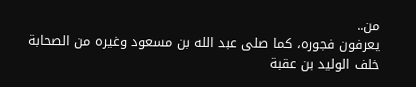من..
يعرفون فجوره، كما صلى عبد الله بن مسعود وغيره من الصحابة خلف الوليد بن عقبة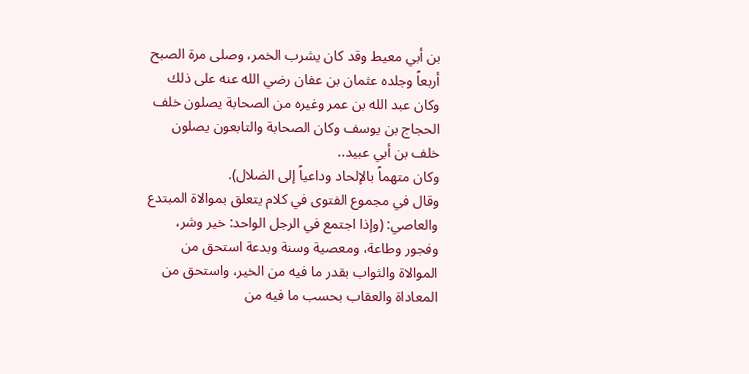بن أبي معيط وقد كان يشرب الخمر، وصلى مرة الصبح أربعاً وجلده عثمان بن عفان رضي الله عنه على ذلك وكان عبد الله بن عمر وغيره من الصحابة يصلون خلف الحجاج بن يوسف وكان الصحابة والتابعون يصلون خلف بن أبي عبيد..
وكان متهماً بالإلحاد وداعياً إلى الضلال).
وقال في مجموع الفتوى في كلام يتعلق بموالاة المبتدع والعاصي: (وإذا اجتمع في الرجل الواحد: خير وشر، وفجور وطاعة، ومعصية وسنة وبدعة استحق من الموالاة والثواب بقدر ما فيه من الخير، واستحق من المعاداة والعقاب بحسب ما فيه من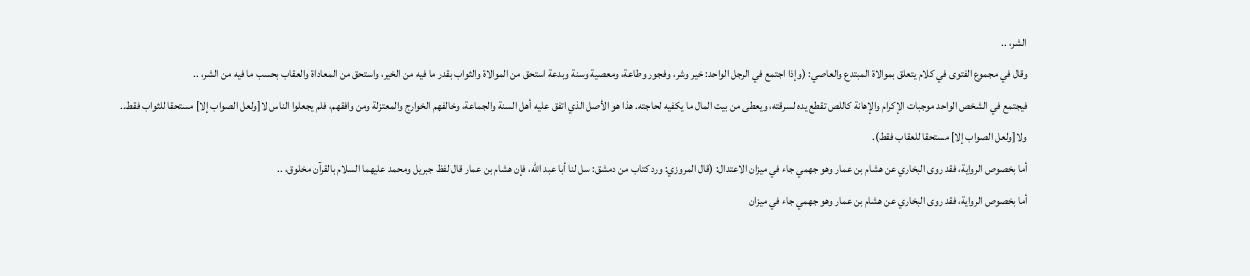الشر، ..
وقال في مجموع الفتوى في كلام يتعلق بموالاة المبتدع والعاصي: (وإذا اجتمع في الرجل الواحد: خير وشر، وفجور وطاعة، ومعصية وسنة وبدعة استحق من الموالاة والثواب بقدر ما فيه من الخير، واستحق من المعاداة والعقاب بحسب ما فيه من الشر، ..
فيجتمع في الشخص الواحد موجبات الإكرام والإهانة كاللص تقطع يده لسرقته، ويعطى من بيت المال ما يكفيه لحاجته. هذا هو الأصل الذي اتفق عليه أهل السنة والجماعة، وخالفهم الخوارج والمعتزلة ومن وافقهم، فلم يجعلوا الناس لا[ولعل الصواب إلا] مستحقا للثواب فقط..
ولا[ولعل الصواب إلا] مستحقا للعقاب فقط).
أما بخصوص الرواية، فقد روى البخاري عن هشام بن عمار وهو جهمي جاء في ميزان الاعتدال: (قال المروزي: ورد كتاب من دمشق: سل لنا أبا عبد الله، فإن هشام بن عمار قال لفظ جبريل ومحمد عليهما السلام بالقرآن مخلوق، ..
أما بخصوص الرواية، فقد روى البخاري عن هشام بن عمار وهو جهمي جاء في ميزان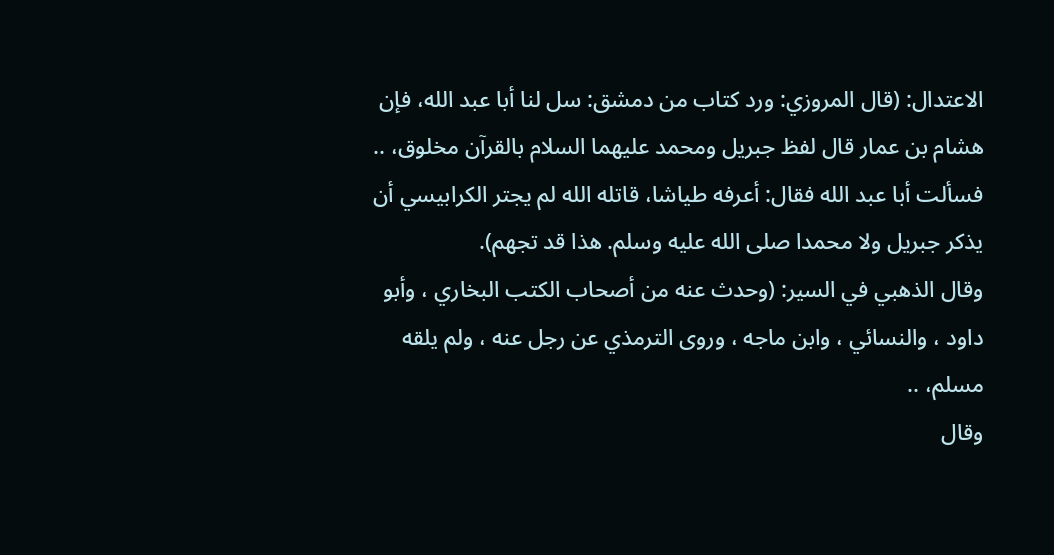الاعتدال: (قال المروزي: ورد كتاب من دمشق: سل لنا أبا عبد الله، فإن هشام بن عمار قال لفظ جبريل ومحمد عليهما السلام بالقرآن مخلوق، ..
فسألت أبا عبد الله فقال: أعرفه طياشا، قاتله الله لم يجتر الكرابيسي أن يذكر جبريل ولا محمدا صلى الله عليه وسلم. هذا قد تجهم).
وقال الذهبي في السير: (وحدث عنه من أصحاب الكتب البخاري ، وأبو داود ، والنسائي ، وابن ماجه ، وروى الترمذي عن رجل عنه ، ولم يلقه مسلم، ..
وقال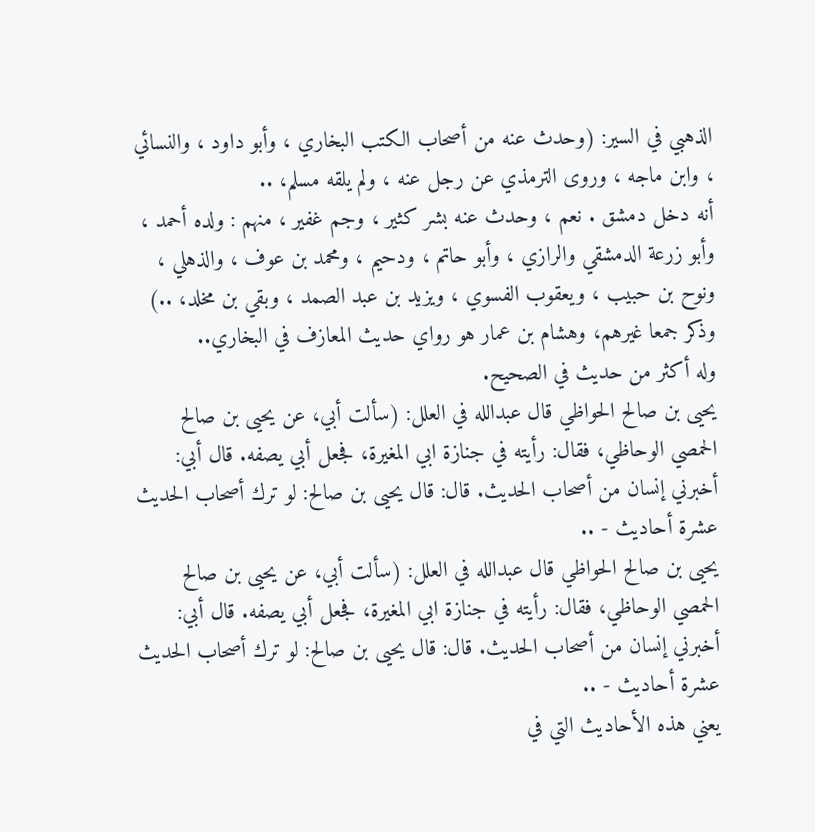الذهبي في السير: (وحدث عنه من أصحاب الكتب البخاري ، وأبو داود ، والنسائي ، وابن ماجه ، وروى الترمذي عن رجل عنه ، ولم يلقه مسلم، ..
أنه دخل دمشق . نعم ، وحدث عنه بشر كثير ، وجم غفير ، منهم : ولده أحمد ، وأبو زرعة الدمشقي والرازي ، وأبو حاتم ، ودحيم ، ومحمد بن عوف ، والذهلي ، ونوح بن حبيب ، ويعقوب الفسوي ، ويزيد بن عبد الصمد ، وبقي بن مخلد، ..) وذكر جمعا غيرهم، وهشام بن عمار هو رواي حديث المعازف في البخاري..
وله أكثر من حديث في الصحيح.
يحيى بن صالح الحواظي قال عبدالله في العلل: (سألت أبي، عن يحيى بن صالح الحمصي الوحاظي، فقال: رأيته في جنازة ابي المغيرة، فجعل أبي يصفه. قال أبي: أخبرني إنسان من أصحاب الحديث. قال: قال يحيى بن صالح: لو ترك أصحاب الحديث عشرة أحاديث - ..
يحيى بن صالح الحواظي قال عبدالله في العلل: (سألت أبي، عن يحيى بن صالح الحمصي الوحاظي، فقال: رأيته في جنازة ابي المغيرة، فجعل أبي يصفه. قال أبي: أخبرني إنسان من أصحاب الحديث. قال: قال يحيى بن صالح: لو ترك أصحاب الحديث عشرة أحاديث - ..
يعني هذه الأحاديث التي في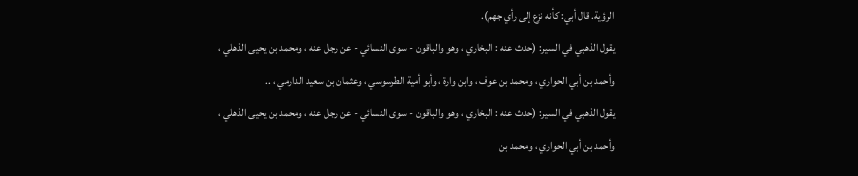الرؤية. قال أبي: كأنه نزع إلى رأي جهم).
يقول الذهبي في السير: (حدث عنه : البخاري ، وهو والباقون - سوى النسائي - عن رجل عنه ، ومحمد بن يحيى الذهلي ، وأحمد بن أبي الحواري ، ومحمد بن عوف ، وابن وارة ، وأبو أمية الطرسوسي ، وعثمان بن سعيد الدارمي ، ..
يقول الذهبي في السير: (حدث عنه : البخاري ، وهو والباقون - سوى النسائي - عن رجل عنه ، ومحمد بن يحيى الذهلي ، وأحمد بن أبي الحواري ، ومحمد بن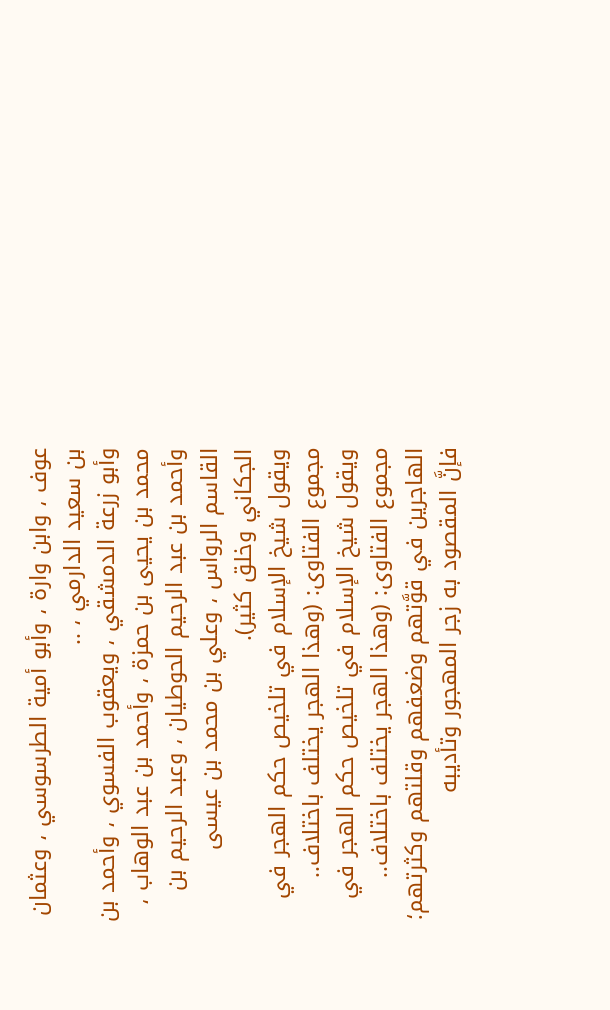عوف ، وابن وارة ، وأبو أمية الطرسوسي ، وعثمان بن سعيد الدارمي ، ..
وأبو زرعة الدمشقي ، ويعقوب الفسوي ، وأحمد بن محمد بن يحيى بن حمزة ، وأحمد بن عبد الوهاب ، وأحمد بن عبد الرحيم الحوطيان ، وعبد الرحيم بن القاسم الرواس ، وعلي بن محمد بن عيسى الجكاني وخلق كثير).
ويقول شيخ الإسلام في تلخيص حكم الهجر في مجموع الفتاوى: (وهذا الهجر يختلف باختلاف..
ويقول شيخ الإسلام في تلخيص حكم الهجر في مجموع الفتاوى: (وهذا الهجر يختلف باختلاف..
الهاجرين في قوَّتهم وضعفهم وقلتهم وكثرتهم؛ فإنَّ المقصود به زجر المهجور وتأديبه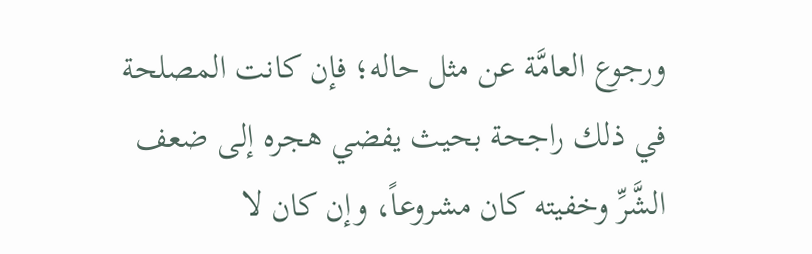ورجوع العامَّة عن مثل حاله؛ فإن كانت المصلحة في ذلك راجحة بحيث يفضي هجره إلى ضعف الشَّرِّ وخفيته كان مشروعاً، وإن كان لا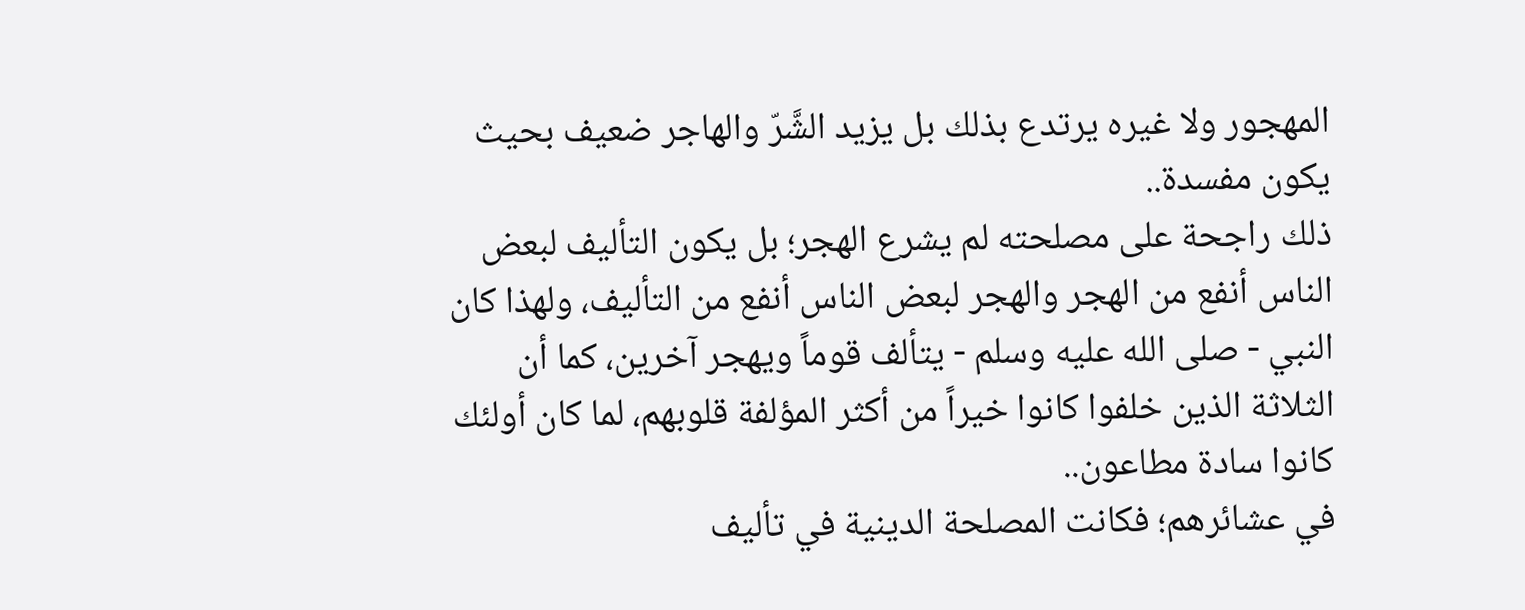المهجور ولا غيره يرتدع بذلك بل يزيد الشَّرّ والهاجر ضعيف بحيث يكون مفسدة..
ذلك راجحة على مصلحته لم يشرع الهجر؛ بل يكون التأليف لبعض الناس أنفع من الهجر والهجر لبعض الناس أنفع من التأليف، ولهذا كان النبي - صلى الله عليه وسلم - يتألف قوماً ويهجر آخرين، كما أن الثلاثة الذين خلفوا كانوا خيراً من أكثر المؤلفة قلوبهم، لما كان أولئك كانوا سادة مطاعون..
في عشائرهم؛ فكانت المصلحة الدينية في تأليف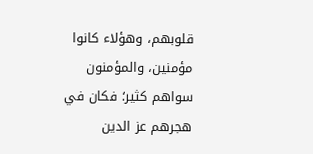قلوبهم، وهؤلاء كانوا مؤمنين، والمؤمنون سواهم كثير؛ فكان في هجرهم عز الدين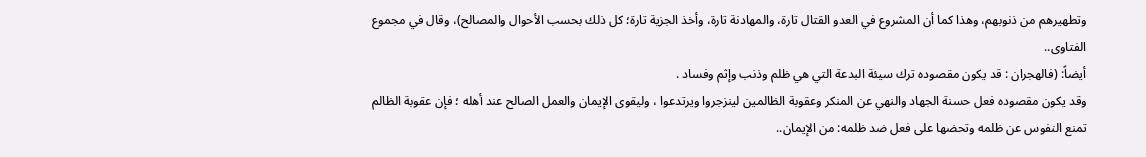وتطهيرهم من ذنوبهم، وهذا كما أن المشروع في العدو القتال تارة، والمهادنة تارة، وأخذ الجزية تارة؛ كل ذلك بحسب الأحوال والمصالح)، وقال في مجموع الفتاوى..
أيضاً: (فالهجران : قد يكون مقصوده ترك سيئة البدعة التي هي ظلم وذنب وإثم وفساد .
وقد يكون مقصوده فعل حسنة الجهاد والنهي عن المنكر وعقوبة الظالمين لينزجروا ويرتدعوا ، وليقوى الإيمان والعمل الصالح عند أهله ؛ فإن عقوبة الظالم تمنع النفوس عن ظلمه وتحضها على فعل ضد ظلمه: من الإيمان..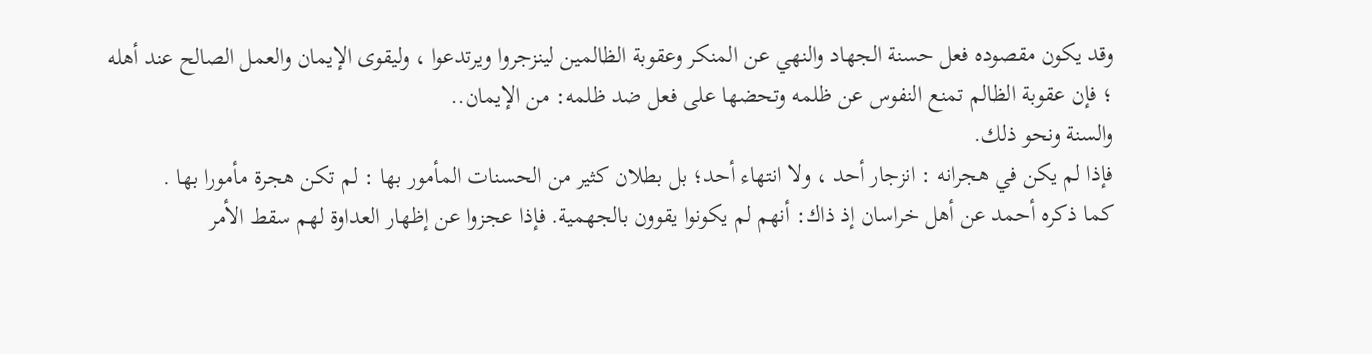وقد يكون مقصوده فعل حسنة الجهاد والنهي عن المنكر وعقوبة الظالمين لينزجروا ويرتدعوا ، وليقوى الإيمان والعمل الصالح عند أهله ؛ فإن عقوبة الظالم تمنع النفوس عن ظلمه وتحضها على فعل ضد ظلمه: من الإيمان..
والسنة ونحو ذلك.
فإذا لم يكن في هجرانه : انزجار أحد ، ولا انتهاء أحد؛ بل بطلان كثير من الحسنات المأمور بها : لم تكن هجرة مأمورا بها .
كما ذكره أحمد عن أهل خراسان إذ ذاك: أنهم لم يكونوا يقوون بالجهمية. فإذا عجزوا عن إظهار العداوة لهم سقط الأمر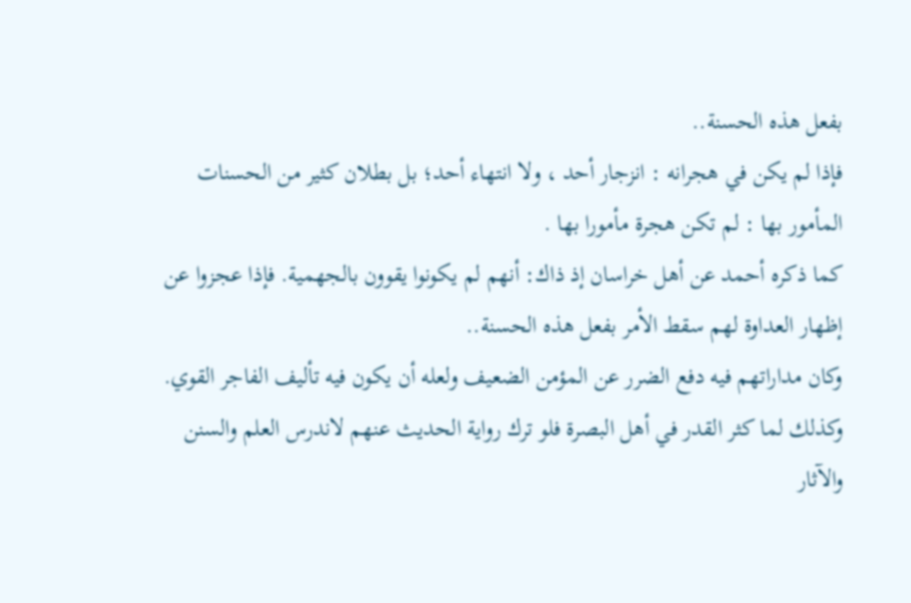بفعل هذه الحسنة..
فإذا لم يكن في هجرانه : انزجار أحد ، ولا انتهاء أحد؛ بل بطلان كثير من الحسنات المأمور بها : لم تكن هجرة مأمورا بها .
كما ذكره أحمد عن أهل خراسان إذ ذاك: أنهم لم يكونوا يقوون بالجهمية. فإذا عجزوا عن إظهار العداوة لهم سقط الأمر بفعل هذه الحسنة..
وكان مداراتهم فيه دفع الضرر عن المؤمن الضعيف ولعله أن يكون فيه تأليف الفاجر القوي. وكذلك لما كثر القدر في أهل البصرة فلو ترك رواية الحديث عنهم لاندرس العلم والسنن والآثار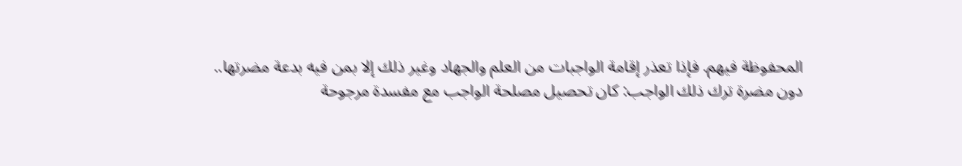المحفوظة فيهم. فإذا تعذر إقامة الواجبات من العلم والجهاد وغير ذلك إلا بمن فيه بدعة مضرتها..
دون مضرة ترك ذلك الواجب: كان تحصيل مصلحة الواجب مع مفسدة مرجوحة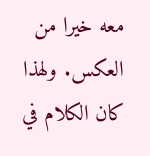معه خيرا من العكس. ولهذا كان الكلام في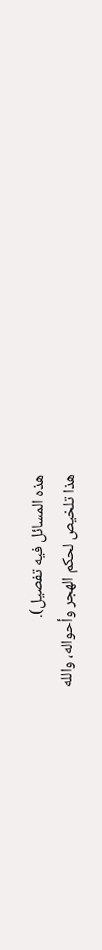هذه المسائل فيه تفصيل).
هذا تلخيص لحكم الهجر وأحواله، والله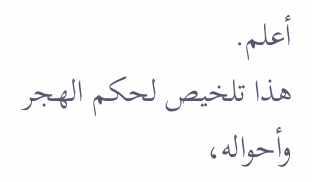أعلم.
هذا تلخيص لحكم الهجر وأحواله،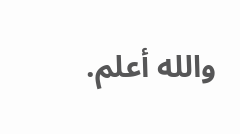والله أعلم.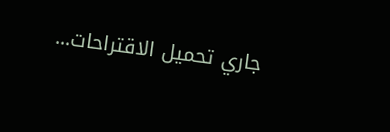جاري تحميل الاقتراحات...